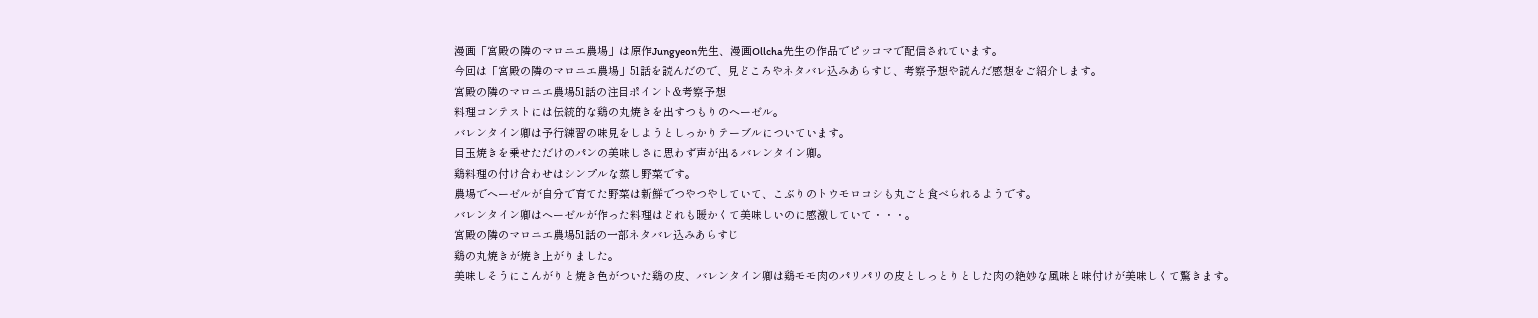漫画「宮殿の隣のマロニエ農場」は原作Jungyeon先生、漫画Ollcha先生の作品でピッコマで配信されています。
今回は「宮殿の隣のマロニエ農場」51話を読んだので、見どころやネタバレ込みあらすじ、考察予想や読んだ感想をご紹介します。
宮殿の隣のマロニエ農場51話の注目ポイント&考察予想
料理コンテストには伝統的な鶏の丸焼きを出すつもりのヘーゼル。
バレンタイン卿は予行練習の味見をしようとしっかりテーブルについています。
目玉焼きを乗せただけのパンの美味しさに思わず声が出るバレンタイン卿。
鶏料理の付け合わせはシンプルな蒸し野菜です。
農場でヘーゼルが自分で育てた野菜は新鮮でつやつやしていて、こぶりのトウモロコシも丸ごと食べられるようです。
バレンタイン卿はヘーゼルが作った料理はどれも暖かくて美味しいのに感激していて・・・。
宮殿の隣のマロニエ農場51話の一部ネタバレ込みあらすじ
鶏の丸焼きが焼き上がりました。
美味しそうにこんがりと焼き色がついた鶏の皮、バレンタイン卿は鶏モモ肉のパリパリの皮としっとりとした肉の絶妙な風味と味付けが美味しくて驚きます。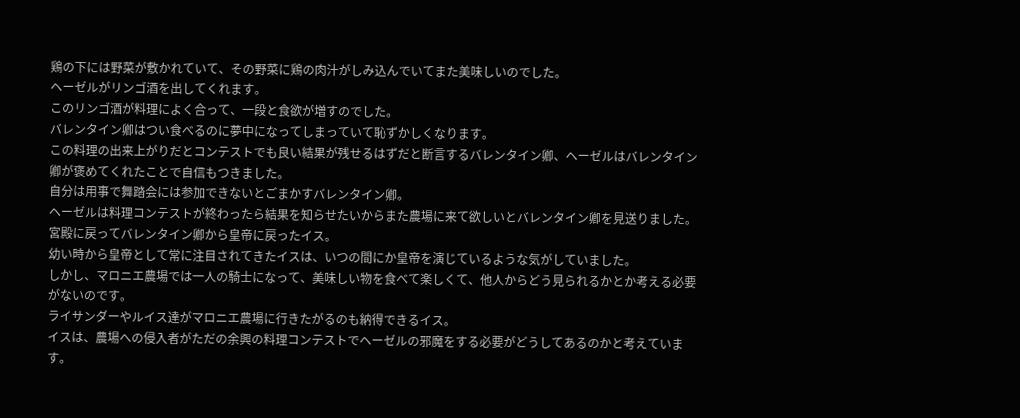鶏の下には野菜が敷かれていて、その野菜に鶏の肉汁がしみ込んでいてまた美味しいのでした。
ヘーゼルがリンゴ酒を出してくれます。
このリンゴ酒が料理によく合って、一段と食欲が増すのでした。
バレンタイン卿はつい食べるのに夢中になってしまっていて恥ずかしくなります。
この料理の出来上がりだとコンテストでも良い結果が残せるはずだと断言するバレンタイン卿、ヘーゼルはバレンタイン卿が褒めてくれたことで自信もつきました。
自分は用事で舞踏会には参加できないとごまかすバレンタイン卿。
ヘーゼルは料理コンテストが終わったら結果を知らせたいからまた農場に来て欲しいとバレンタイン卿を見送りました。
宮殿に戻ってバレンタイン卿から皇帝に戻ったイス。
幼い時から皇帝として常に注目されてきたイスは、いつの間にか皇帝を演じているような気がしていました。
しかし、マロニエ農場では一人の騎士になって、美味しい物を食べて楽しくて、他人からどう見られるかとか考える必要がないのです。
ライサンダーやルイス達がマロニエ農場に行きたがるのも納得できるイス。
イスは、農場への侵入者がただの余興の料理コンテストでヘーゼルの邪魔をする必要がどうしてあるのかと考えています。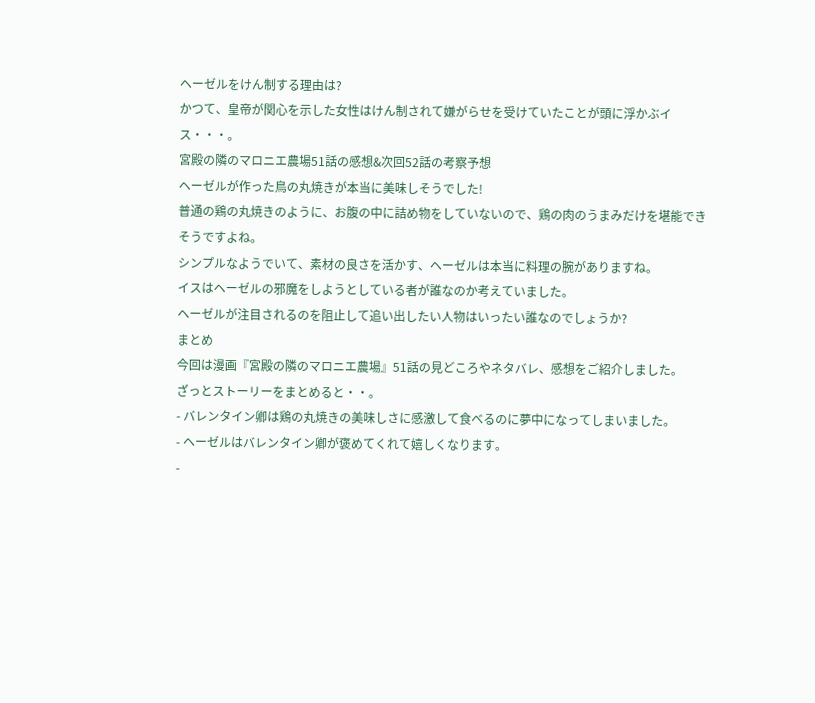ヘーゼルをけん制する理由は?
かつて、皇帝が関心を示した女性はけん制されて嫌がらせを受けていたことが頭に浮かぶイス・・・。
宮殿の隣のマロニエ農場51話の感想&次回52話の考察予想
ヘーゼルが作った鳥の丸焼きが本当に美味しそうでした!
普通の鶏の丸焼きのように、お腹の中に詰め物をしていないので、鶏の肉のうまみだけを堪能できそうですよね。
シンプルなようでいて、素材の良さを活かす、ヘーゼルは本当に料理の腕がありますね。
イスはヘーゼルの邪魔をしようとしている者が誰なのか考えていました。
ヘーゼルが注目されるのを阻止して追い出したい人物はいったい誰なのでしょうか?
まとめ
今回は漫画『宮殿の隣のマロニエ農場』51話の見どころやネタバレ、感想をご紹介しました。
ざっとストーリーをまとめると・・。
- バレンタイン卿は鶏の丸焼きの美味しさに感激して食べるのに夢中になってしまいました。
- ヘーゼルはバレンタイン卿が褒めてくれて嬉しくなります。
-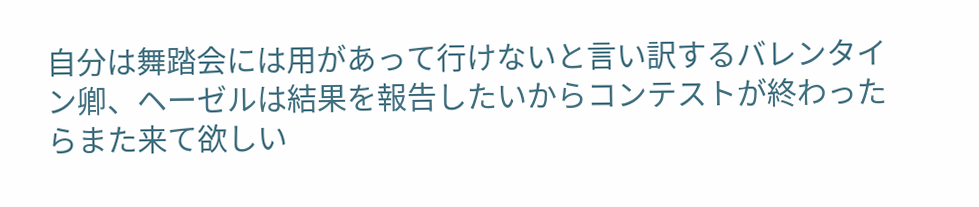自分は舞踏会には用があって行けないと言い訳するバレンタイン卿、ヘーゼルは結果を報告したいからコンテストが終わったらまた来て欲しい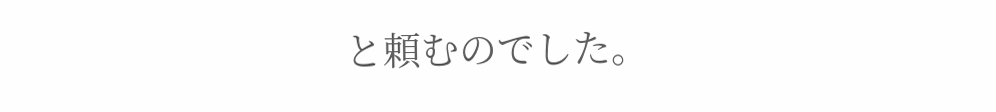と頼むのでした。